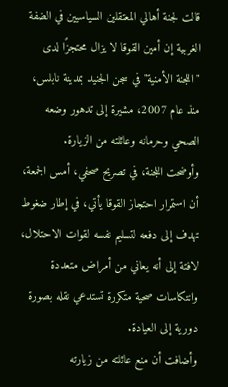قالت لجنة أهالي المعتقلين السياسيين في الضفة الغربية إن أمين القوقا لا يزال محتجزًا لدى "اللجنة الأمنية" في سجن الجنيد بمدينة نابلس، منذ عام 2007، مشيرة إلى تدهور وضعه الصحي وحرمانه وعائلته من الزيارة.
وأوضحت اللجنة، في تصريح صحفي، أمس الجمعة، أن استمرار احتجاز القوقا يأتي، في إطار ضغوط تهدف إلى دفعه لتسليم نفسه لقوات الاحتلال، لافتة إلى أنه يعاني من أمراض متعددة وانتكاسات صحية متكررة تستدعي نقله بصورة دورية إلى العيادة.
وأضافت أن منع عائلته من زيارته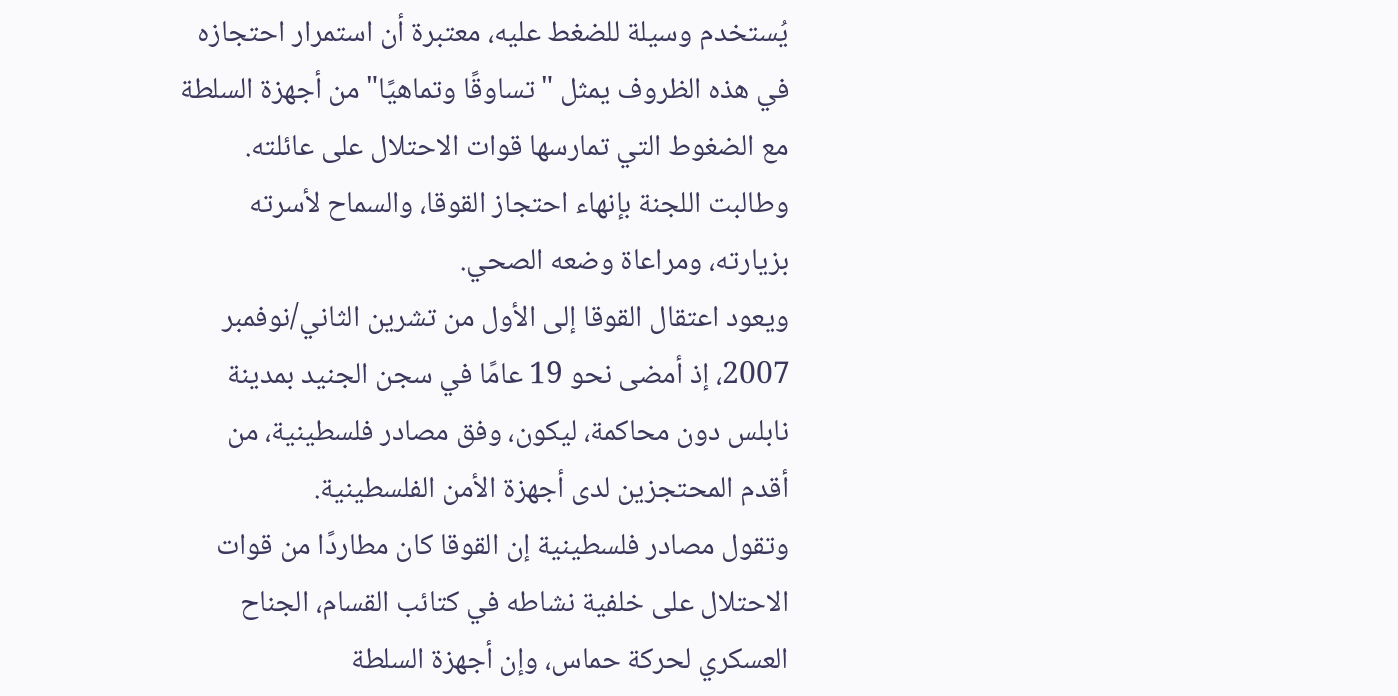يُستخدم وسيلة للضغط عليه، معتبرة أن استمرار احتجازه في هذه الظروف يمثل "تساوقًا وتماهيًا" من أجهزة السلطة مع الضغوط التي تمارسها قوات الاحتلال على عائلته.
وطالبت اللجنة بإنهاء احتجاز القوقا، والسماح لأسرته بزيارته، ومراعاة وضعه الصحي.
ويعود اعتقال القوقا إلى الأول من تشرين الثاني/نوفمبر 2007، إذ أمضى نحو 19 عامًا في سجن الجنيد بمدينة نابلس دون محاكمة، ليكون، وفق مصادر فلسطينية، من أقدم المحتجزين لدى أجهزة الأمن الفلسطينية.
وتقول مصادر فلسطينية إن القوقا كان مطاردًا من قوات الاحتلال على خلفية نشاطه في كتائب القسام، الجناح العسكري لحركة حماس، وإن أجهزة السلطة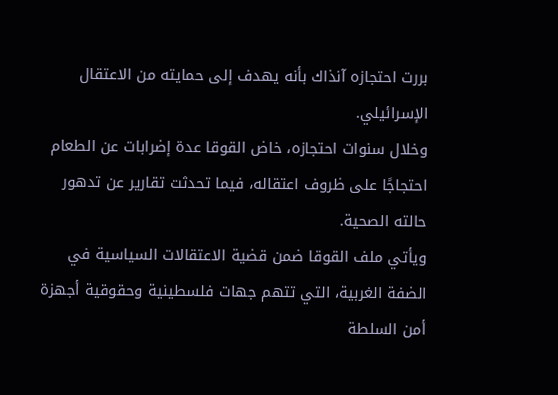بررت احتجازه آنذاك بأنه يهدف إلى حمايته من الاعتقال الإسرائيلي.
وخلال سنوات احتجازه، خاض القوقا عدة إضرابات عن الطعام احتجاجًا على ظروف اعتقاله، فيما تحدثت تقارير عن تدهور حالته الصحية.
ويأتي ملف القوقا ضمن قضية الاعتقالات السياسية في الضفة الغربية، التي تتهم جهات فلسطينية وحقوقية أجهزة أمن السلطة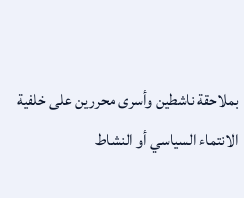بملاحقة ناشطين وأسرى محررين على خلفية الانتماء السياسي أو النشاط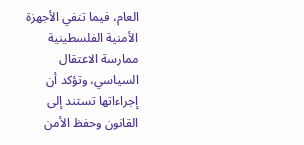العام، فيما تنفي الأجهزة الأمنية الفلسطينية ممارسة الاعتقال السياسي، وتؤكد أن إجراءاتها تستند إلى القانون وحفظ الأمن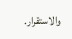والاستقرار.